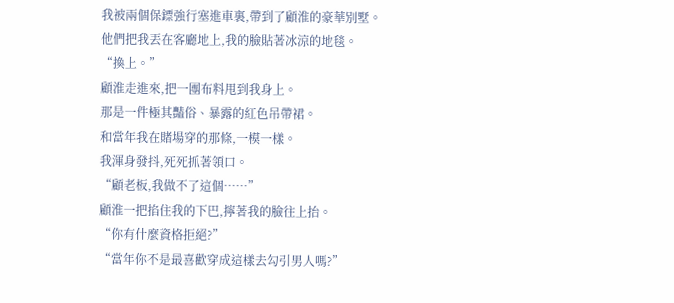我被兩個保鏢強行塞進車裏,帶到了顧淮的豪華別墅。
他們把我丟在客廳地上,我的臉貼著冰涼的地毯。
“換上。”
顧淮走進來,把一團布料甩到我身上。
那是一件極其豔俗、暴露的紅色吊帶裙。
和當年我在賭場穿的那條,一模一樣。
我渾身發抖,死死抓著領口。
“顧老板,我做不了這個……”
顧淮一把掐住我的下巴,擰著我的臉往上抬。
“你有什麼資格拒絕?”
“當年你不是最喜歡穿成這樣去勾引男人嗎?”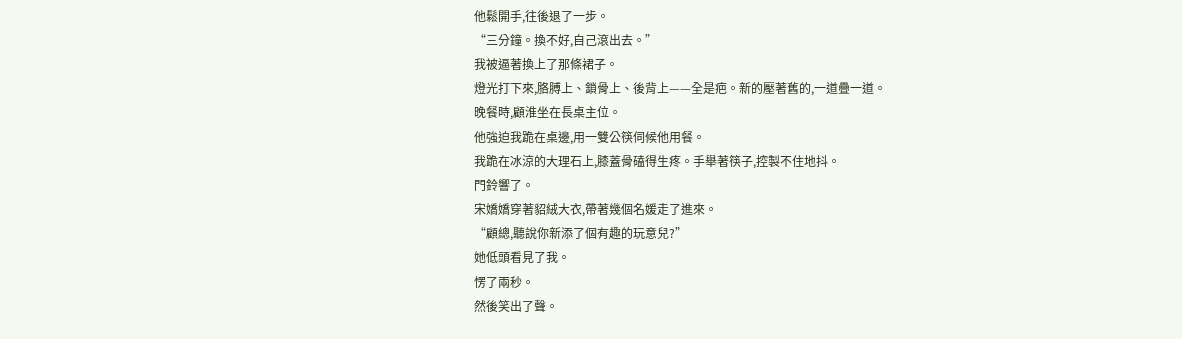他鬆開手,往後退了一步。
“三分鐘。換不好,自己滾出去。”
我被逼著換上了那條裙子。
燈光打下來,胳膊上、鎖骨上、後背上——全是疤。新的壓著舊的,一道疊一道。
晚餐時,顧淮坐在長桌主位。
他強迫我跪在桌邊,用一雙公筷伺候他用餐。
我跪在冰涼的大理石上,膝蓋骨磕得生疼。手舉著筷子,控製不住地抖。
門鈴響了。
宋嬌嬌穿著貂絨大衣,帶著幾個名媛走了進來。
“顧總,聽說你新添了個有趣的玩意兒?”
她低頭看見了我。
愣了兩秒。
然後笑出了聲。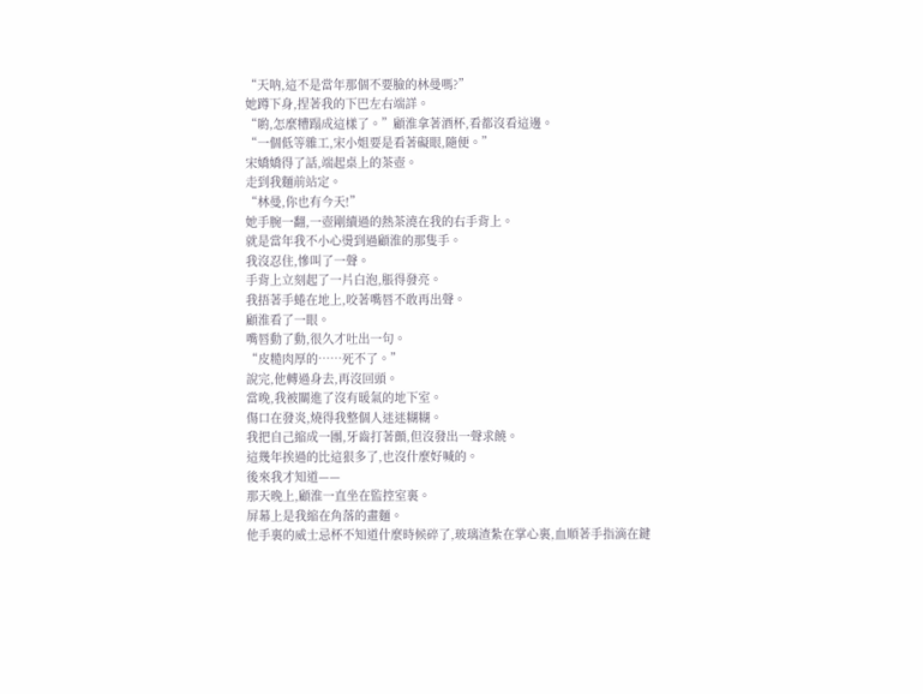“天呐,這不是當年那個不要臉的林曼嗎?”
她蹲下身,捏著我的下巴左右端詳。
“喲,怎麼糟蹋成這樣了。”顧淮拿著酒杯,看都沒看這邊。
“一個低等雜工,宋小姐要是看著礙眼,隨便。”
宋嬌嬌得了話,端起桌上的茶壺。
走到我麵前站定。
“林曼,你也有今天!”
她手腕一翻,一壺剛續過的熱茶澆在我的右手背上。
就是當年我不小心燙到過顧淮的那隻手。
我沒忍住,慘叫了一聲。
手背上立刻起了一片白泡,脹得發亮。
我捂著手蜷在地上,咬著嘴唇不敢再出聲。
顧淮看了一眼。
嘴唇動了動,很久才吐出一句。
“皮糙肉厚的……死不了。”
說完,他轉過身去,再沒回頭。
當晚,我被關進了沒有暖氣的地下室。
傷口在發炎,燒得我整個人迷迷糊糊。
我把自己縮成一團,牙齒打著顫,但沒發出一聲求饒。
這幾年挨過的比這狠多了,也沒什麼好喊的。
後來我才知道——
那天晚上,顧淮一直坐在監控室裏。
屏幕上是我縮在角落的畫麵。
他手裏的威士忌杯不知道什麼時候碎了,玻璃渣紮在掌心裏,血順著手指滴在鍵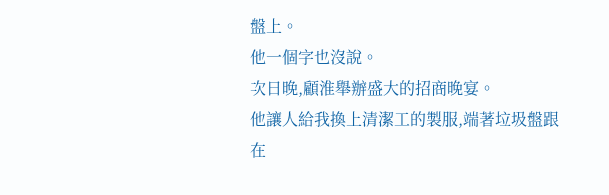盤上。
他一個字也沒說。
次日晚,顧淮舉辦盛大的招商晚宴。
他讓人給我換上清潔工的製服,端著垃圾盤跟在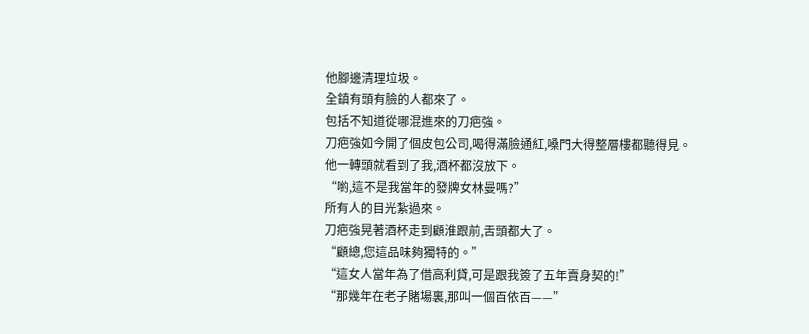他腳邊清理垃圾。
全鎮有頭有臉的人都來了。
包括不知道從哪混進來的刀疤強。
刀疤強如今開了個皮包公司,喝得滿臉通紅,嗓門大得整層樓都聽得見。
他一轉頭就看到了我,酒杯都沒放下。
“喲,這不是我當年的發牌女林曼嗎?”
所有人的目光紮過來。
刀疤強晃著酒杯走到顧淮跟前,舌頭都大了。
“顧總,您這品味夠獨特的。”
“這女人當年為了借高利貸,可是跟我簽了五年賣身契的!”
“那幾年在老子賭場裏,那叫一個百依百——”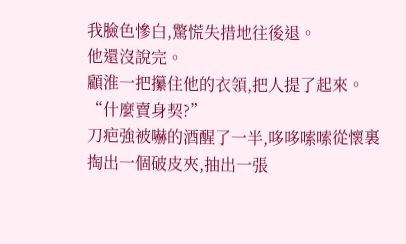我臉色慘白,驚慌失措地往後退。
他還沒說完。
顧淮一把攥住他的衣領,把人提了起來。
“什麼賣身契?”
刀疤強被嚇的酒醒了一半,哆哆嗦嗦從懷裏掏出一個破皮夾,抽出一張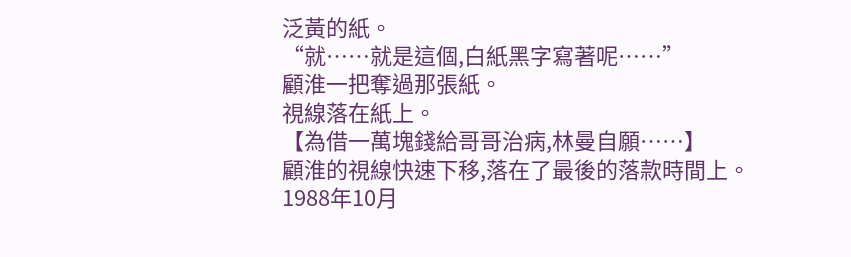泛黃的紙。
“就……就是這個,白紙黑字寫著呢……”
顧淮一把奪過那張紙。
視線落在紙上。
【為借一萬塊錢給哥哥治病,林曼自願……】
顧淮的視線快速下移,落在了最後的落款時間上。
1988年10月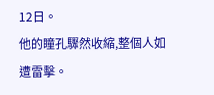12日。
他的瞳孔驟然收縮,整個人如遭雷擊。